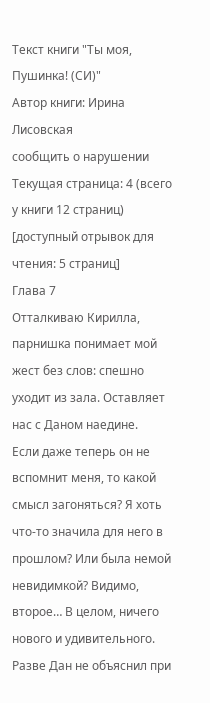Текст книги "Ты моя, Пушинка! (СИ)"
Автор книги: Ирина Лисовская
сообщить о нарушении
Текущая страница: 4 (всего у книги 12 страниц) [доступный отрывок для чтения: 5 страниц]
Глава 7
Отталкиваю Кирилла, парнишка понимает мой жест без слов: спешно уходит из зала. Оставляет нас с Даном наедине.
Если даже теперь он не вспомнит меня, то какой смысл загоняться? Я хоть что-то значила для него в прошлом? Или была немой невидимкой? Видимо, второе… В целом, ничего нового и удивительного. Разве Дан не объяснил при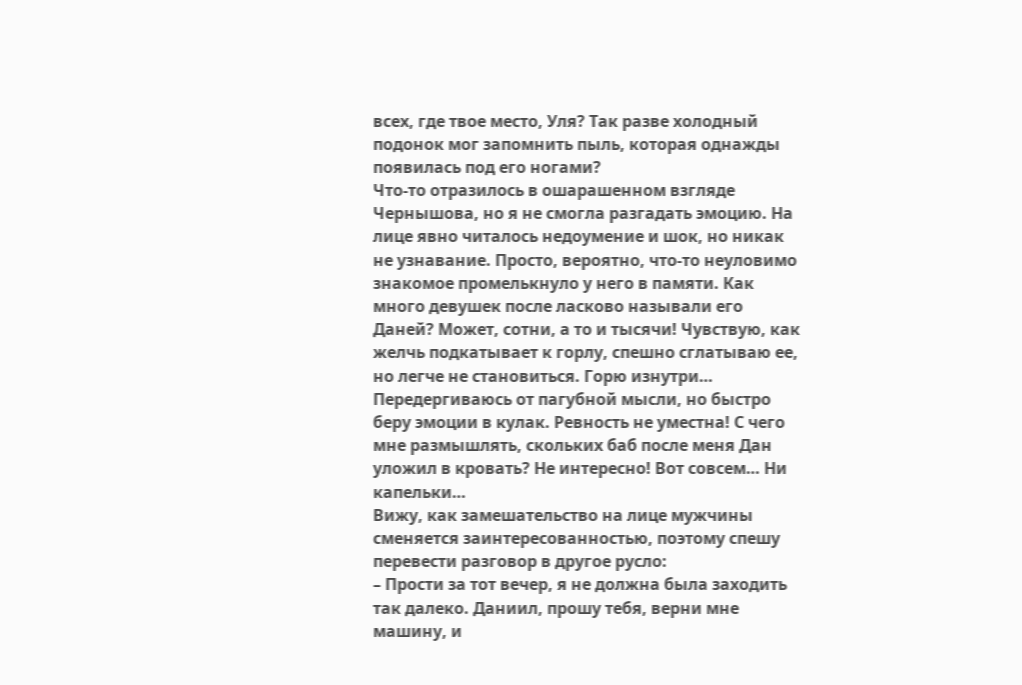всех, где твое место, Уля? Так разве холодный подонок мог запомнить пыль, которая однажды появилась под его ногами?
Что-то отразилось в ошарашенном взгляде Чернышова, но я не смогла разгадать эмоцию. На лице явно читалось недоумение и шок, но никак не узнавание. Просто, вероятно, что-то неуловимо знакомое промелькнуло у него в памяти. Как много девушек после ласково называли его Даней? Может, сотни, а то и тысячи! Чувствую, как желчь подкатывает к горлу, спешно сглатываю ее, но легче не становиться. Горю изнутри…
Передергиваюсь от пагубной мысли, но быстро беру эмоции в кулак. Ревность не уместна! С чего мне размышлять, скольких баб после меня Дан уложил в кровать? Не интересно! Вот совсем… Ни капельки…
Вижу, как замешательство на лице мужчины сменяется заинтересованностью, поэтому спешу перевести разговор в другое русло:
– Прости за тот вечер, я не должна была заходить так далеко. Даниил, прошу тебя, верни мне машину, и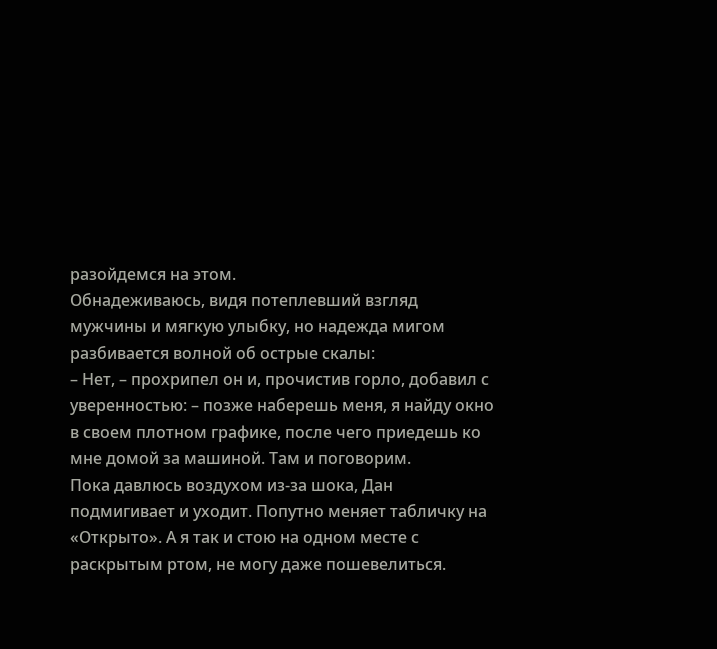разойдемся на этом.
Обнадеживаюсь, видя потеплевший взгляд мужчины и мягкую улыбку, но надежда мигом разбивается волной об острые скалы:
– Нет, – прохрипел он и, прочистив горло, добавил с уверенностью: – позже наберешь меня, я найду окно в своем плотном графике, после чего приедешь ко мне домой за машиной. Там и поговорим.
Пока давлюсь воздухом из-за шока, Дан подмигивает и уходит. Попутно меняет табличку на «Открыто». А я так и стою на одном месте с раскрытым ртом, не могу даже пошевелиться.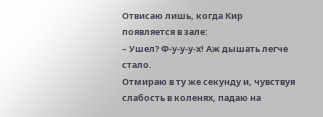Отвисаю лишь, когда Кир появляется в зале:
– Ушел? Ф-у-у-у-х! Аж дышать легче стало.
Отмираю в ту же секунду и, чувствуя слабость в коленях, падаю на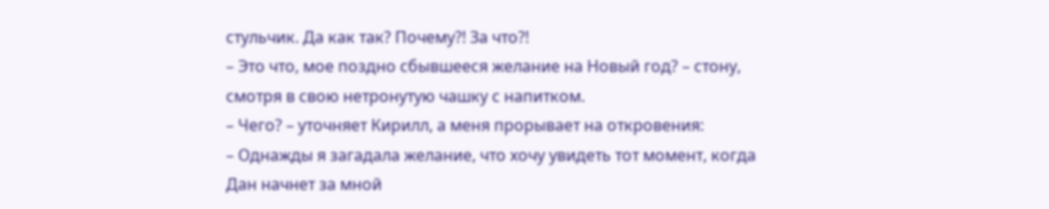стульчик. Да как так? Почему?! За что?!
– Это что, мое поздно сбывшееся желание на Новый год? – стону, смотря в свою нетронутую чашку с напитком.
– Чего? – уточняет Кирилл, а меня прорывает на откровения:
– Однажды я загадала желание, что хочу увидеть тот момент, когда Дан начнет за мной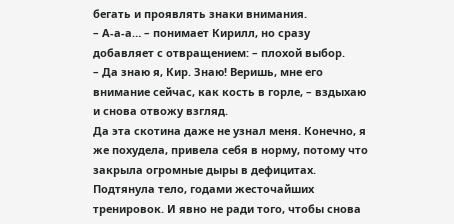бегать и проявлять знаки внимания.
– А-а-а… – понимает Кирилл, но сразу добавляет с отвращением: – плохой выбор.
– Да знаю я, Кир. Знаю! Веришь, мне его внимание сейчас, как кость в горле, – вздыхаю и снова отвожу взгляд.
Да эта скотина даже не узнал меня. Конечно, я же похудела, привела себя в норму, потому что закрыла огромные дыры в дефицитах. Подтянула тело, годами жесточайших тренировок. И явно не ради того, чтобы снова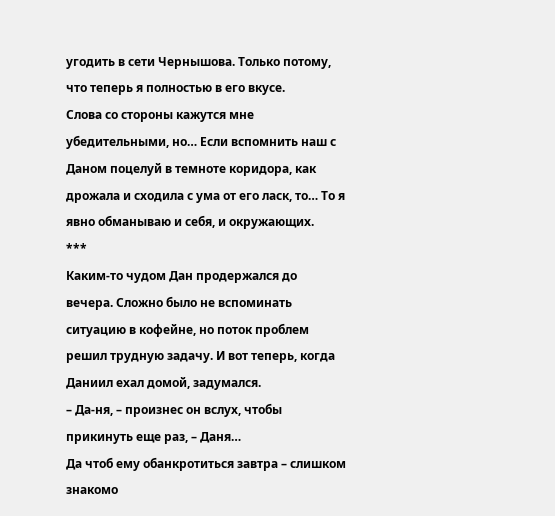угодить в сети Чернышова. Только потому, что теперь я полностью в его вкусе.
Слова со стороны кажутся мне убедительными, но… Если вспомнить наш с Даном поцелуй в темноте коридора, как дрожала и сходила с ума от его ласк, то… То я явно обманываю и себя, и окружающих.
***
Каким-то чудом Дан продержался до вечера. Сложно было не вспоминать ситуацию в кофейне, но поток проблем решил трудную задачу. И вот теперь, когда Даниил ехал домой, задумался.
– Да-ня, – произнес он вслух, чтобы прикинуть еще раз, – Даня…
Да чтоб ему обанкротиться завтра – слишком знакомо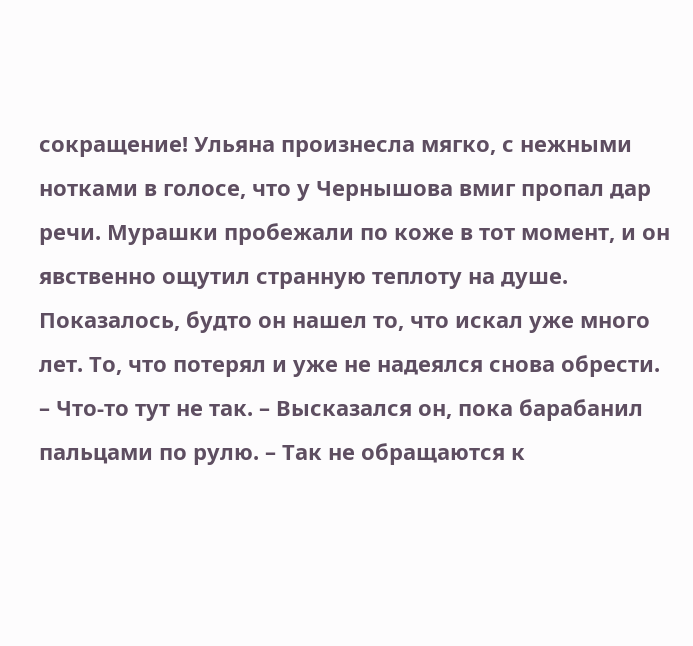сокращение! Ульяна произнесла мягко, с нежными нотками в голосе, что у Чернышова вмиг пропал дар речи. Мурашки пробежали по коже в тот момент, и он явственно ощутил странную теплоту на душе. Показалось, будто он нашел то, что искал уже много лет. То, что потерял и уже не надеялся снова обрести.
– Что-то тут не так. – Высказался он, пока барабанил пальцами по рулю. – Так не обращаются к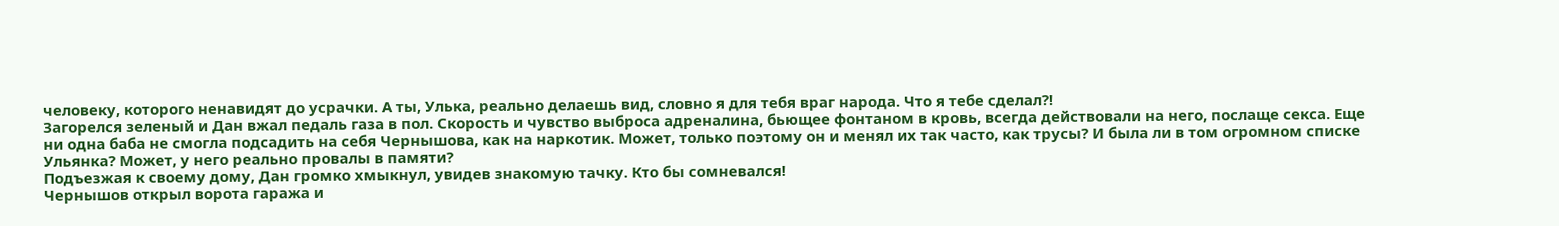человеку, которого ненавидят до усрачки. А ты, Улька, реально делаешь вид, словно я для тебя враг народа. Что я тебе сделал?!
Загорелся зеленый и Дан вжал педаль газа в пол. Скорость и чувство выброса адреналина, бьющее фонтаном в кровь, всегда действовали на него, послаще секса. Еще ни одна баба не смогла подсадить на себя Чернышова, как на наркотик. Может, только поэтому он и менял их так часто, как трусы? И была ли в том огромном списке Ульянка? Может, у него реально провалы в памяти?
Подъезжая к своему дому, Дан громко хмыкнул, увидев знакомую тачку. Кто бы сомневался!
Чернышов открыл ворота гаража и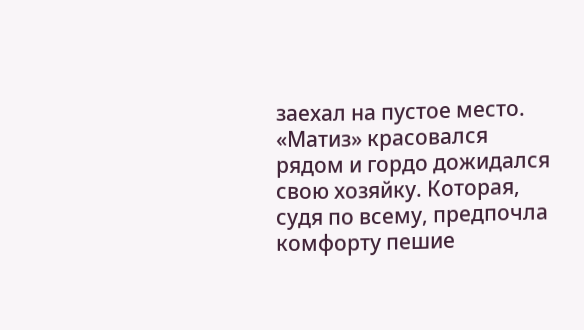заехал на пустое место. «Матиз» красовался рядом и гордо дожидался свою хозяйку. Которая, судя по всему, предпочла комфорту пешие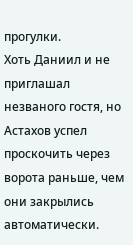прогулки.
Хоть Даниил и не приглашал незваного гостя, но Астахов успел проскочить через ворота раньше, чем они закрылись автоматически.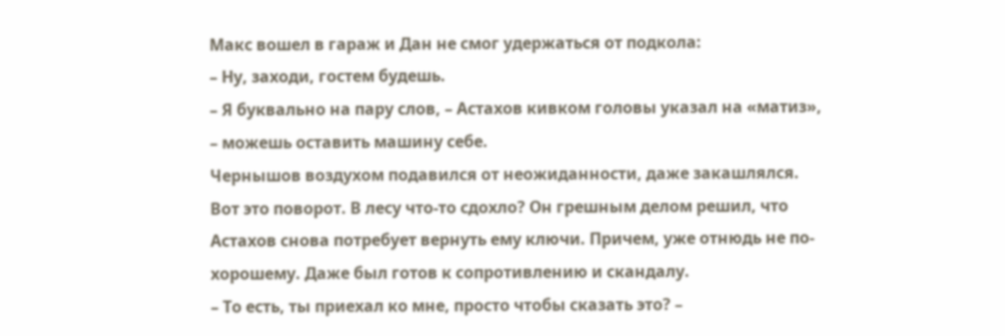Макс вошел в гараж и Дан не смог удержаться от подкола:
– Ну, заходи, гостем будешь.
– Я буквально на пару слов, – Астахов кивком головы указал на «матиз», – можешь оставить машину себе.
Чернышов воздухом подавился от неожиданности, даже закашлялся. Вот это поворот. В лесу что-то сдохло? Он грешным делом решил, что Астахов снова потребует вернуть ему ключи. Причем, уже отнюдь не по-хорошему. Даже был готов к сопротивлению и скандалу.
– То есть, ты приехал ко мне, просто чтобы сказать это? –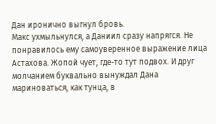Дан иронично выгнул бровь.
Макс ухмыльнулся, а Даниил сразу напрягся. Не понравилось ему самоуверенное выражение лица Астахова. Жопой чует, где-то тут подвох. И друг молчанием буквально вынуждал Дана мариноваться, как тунца, в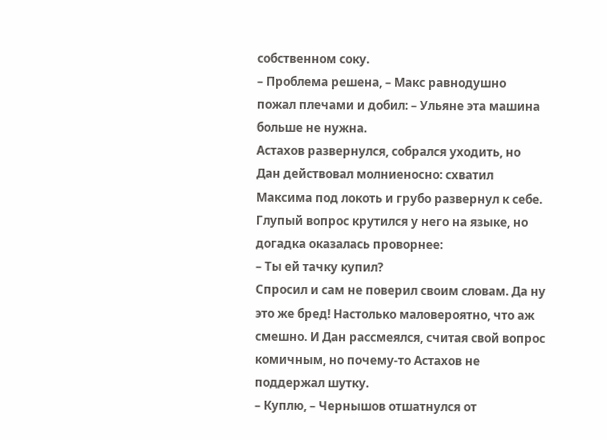собственном соку.
– Проблема решена, – Макс равнодушно пожал плечами и добил: – Ульяне эта машина больше не нужна.
Астахов развернулся, собрался уходить, но Дан действовал молниеносно: схватил Максима под локоть и грубо развернул к себе. Глупый вопрос крутился у него на языке, но догадка оказалась проворнее:
– Ты ей тачку купил?
Спросил и сам не поверил своим словам. Да ну это же бред! Настолько маловероятно, что аж смешно. И Дан рассмеялся, считая свой вопрос комичным, но почему-то Астахов не поддержал шутку.
– Куплю, – Чернышов отшатнулся от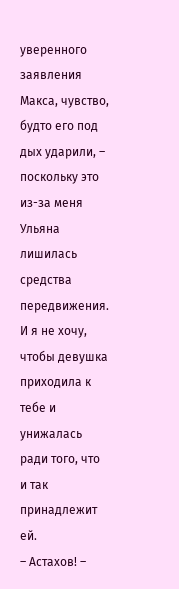уверенного заявления Макса, чувство, будто его под дых ударили, – поскольку это из-за меня Ульяна лишилась средства передвижения. И я не хочу, чтобы девушка приходила к тебе и унижалась ради того, что и так принадлежит ей.
– Астахов! –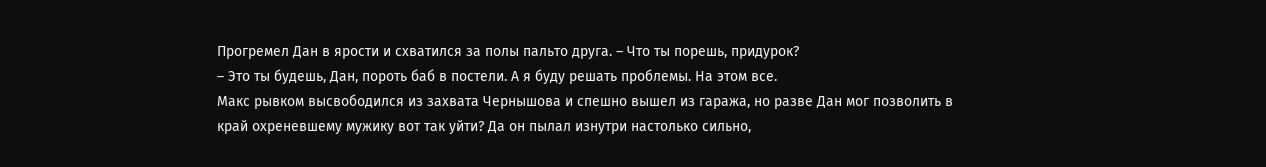Прогремел Дан в ярости и схватился за полы пальто друга. – Что ты порешь, придурок?
– Это ты будешь, Дан, пороть баб в постели. А я буду решать проблемы. На этом все.
Макс рывком высвободился из захвата Чернышова и спешно вышел из гаража, но разве Дан мог позволить в край охреневшему мужику вот так уйти? Да он пылал изнутри настолько сильно,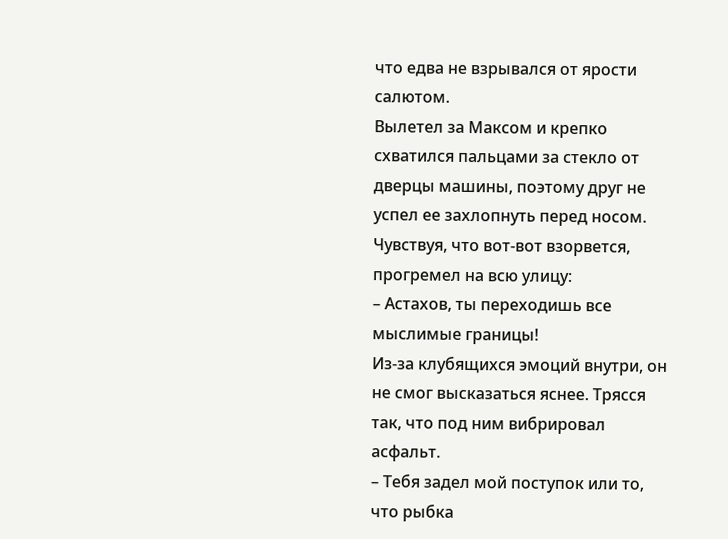что едва не взрывался от ярости салютом.
Вылетел за Максом и крепко схватился пальцами за стекло от дверцы машины, поэтому друг не успел ее захлопнуть перед носом.
Чувствуя, что вот-вот взорвется, прогремел на всю улицу:
– Астахов, ты переходишь все мыслимые границы!
Из-за клубящихся эмоций внутри, он не смог высказаться яснее. Трясся так, что под ним вибрировал асфальт.
– Тебя задел мой поступок или то, что рыбка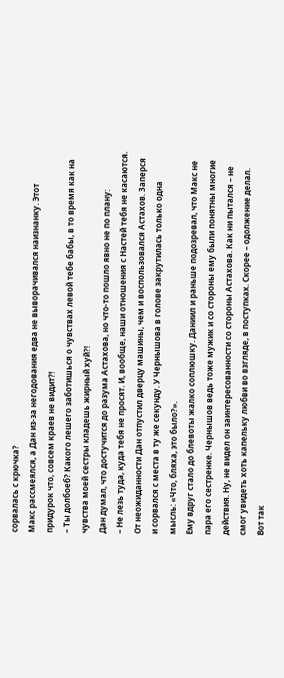сорвалась с крючка?
Макс рассмеялся, а Дан из-за негодования едва не выворачивался наизнанку. Этот придурок что, совсем краев не видит?!
– Ты долбоеб? Какого лешего заботишься о чувствах левой тебе бабы, в то время как на чувства моей сестры кладешь жирный хуй?!
Дан думал, что достучится до разума Астахова, но что-то пошло явно не по плану:
– Не лезь туда, куда тебя не просят. И, вообще, наши отношения с Настей тебя не касаются.
От неожиданности Дан отпустил дверцу машины, чем и воспользовался Астахов. Заперся и сорвался с места в ту же секунду. У Чернышова в голове закрутилась только одна мысль: «Что, бляха, это было?».
Ему вдруг стало до блевоты жалко соплюшку. Даниил и раньше подозревал, что Макс не пара его сестренке. Чернышов ведь тоже мужик и со стороны ему были понятны многие действия. Ну, не видел он заинтересованности со стороны Астахова. Как ни пытался – не смог увидеть хоть капельку любви во взгляде, в поступках. Скорее – одолжение делал. Вот так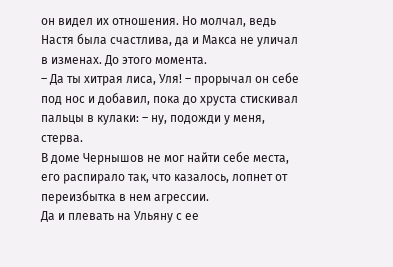он видел их отношения. Но молчал, ведь Настя была счастлива, да и Макса не уличал в изменах. До этого момента.
– Да ты хитрая лиса, Уля! – прорычал он себе под нос и добавил, пока до хруста стискивал пальцы в кулаки: – ну, подожди у меня, стерва.
В доме Чернышов не мог найти себе места, его распирало так, что казалось, лопнет от переизбытка в нем агрессии.
Да и плевать на Ульяну с ее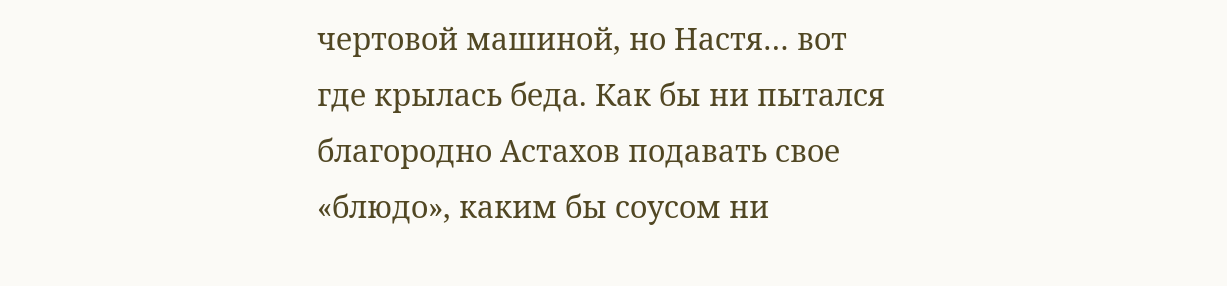чертовой машиной, но Настя… вот где крылась беда. Как бы ни пытался благородно Астахов подавать свое «блюдо», каким бы соусом ни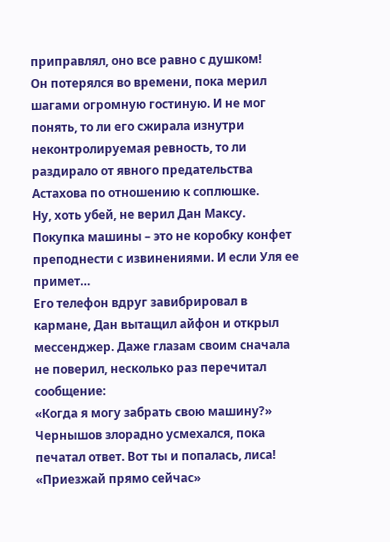приправлял, оно все равно с душком!
Он потерялся во времени, пока мерил шагами огромную гостиную. И не мог понять, то ли его сжирала изнутри неконтролируемая ревность, то ли раздирало от явного предательства Астахова по отношению к соплюшке.
Ну, хоть убей, не верил Дан Максу. Покупка машины – это не коробку конфет преподнести с извинениями. И если Уля ее примет…
Его телефон вдруг завибрировал в кармане, Дан вытащил айфон и открыл мессенджер. Даже глазам своим сначала не поверил, несколько раз перечитал сообщение:
«Когда я могу забрать свою машину?»
Чернышов злорадно усмехался, пока печатал ответ. Вот ты и попалась, лиса!
«Приезжай прямо сейчас»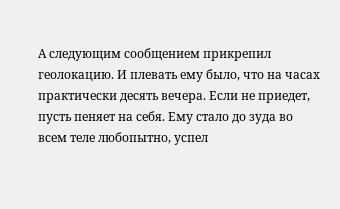А следующим сообщением прикрепил геолокацию. И плевать ему было, что на часах практически десять вечера. Если не приедет, пусть пеняет на себя. Ему стало до зуда во всем теле любопытно, успел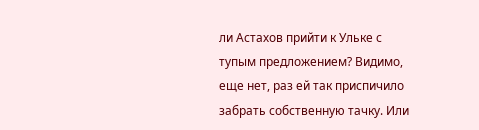ли Астахов прийти к Ульке с тупым предложением? Видимо, еще нет, раз ей так приспичило забрать собственную тачку. Или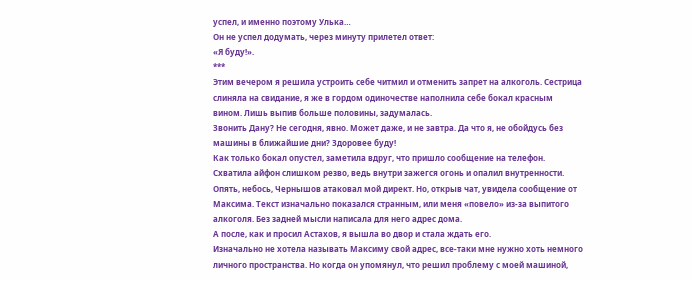успел, и именно поэтому Улька…
Он не успел додумать, через минуту прилетел ответ:
«Я буду!».
***
Этим вечером я решила устроить себе читмил и отменить запрет на алкоголь. Сестрица слиняла на свидание, я же в гордом одиночестве наполнила себе бокал красным вином. Лишь выпив больше половины, задумалась.
Звонить Дану? Не сегодня, явно. Может даже, и не завтра. Да что я, не обойдусь без машины в ближайшие дни? Здоровее буду!
Как только бокал опустел, заметила вдруг, что пришло сообщение на телефон. Схватила айфон слишком резво, ведь внутри зажегся огонь и опалил внутренности. Опять, небось, Чернышов атаковал мой директ. Но, открыв чат, увидела сообщение от Максима. Текст изначально показался странным, или меня «повело» из-за выпитого алкоголя. Без задней мысли написала для него адрес дома.
А после, как и просил Астахов, я вышла во двор и стала ждать его.
Изначально не хотела называть Максиму свой адрес, все-таки мне нужно хоть немного личного пространства. Но когда он упомянул, что решил проблему с моей машиной,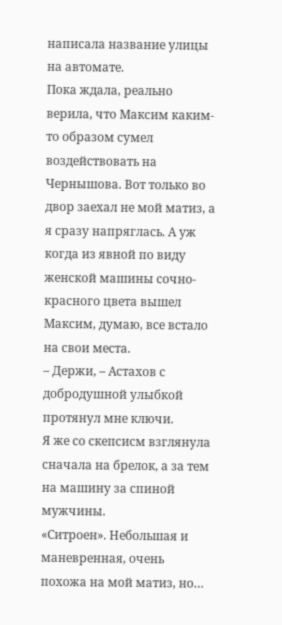написала название улицы на автомате.
Пока ждала, реально верила, что Максим каким-то образом сумел воздействовать на Чернышова. Вот только во двор заехал не мой матиз, а я сразу напряглась. А уж когда из явной по виду женской машины сочно-красного цвета вышел Максим, думаю, все встало на свои места.
– Держи, – Астахов с добродушной улыбкой протянул мне ключи.
Я же со скепсисм взглянула сначала на брелок, а за тем на машину за спиной мужчины.
«Ситроен». Небольшая и маневренная, очень похожа на мой матиз, но…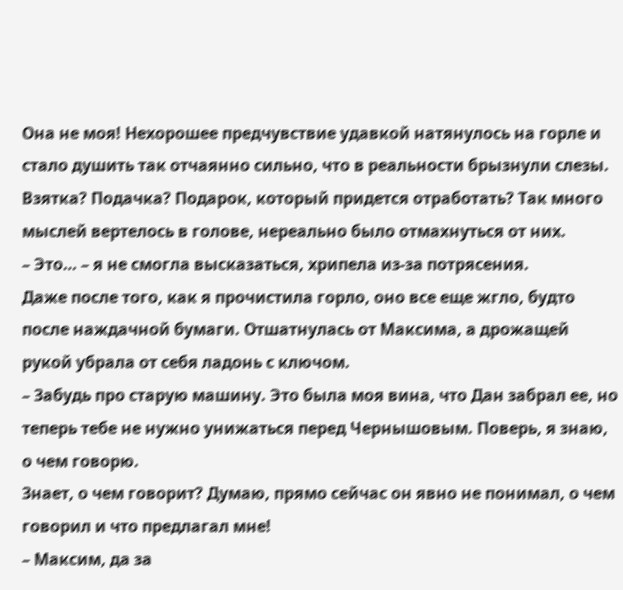Она не моя! Нехорошее предчувствие удавкой натянулось на горле и стало душить так отчаянно сильно, что в реальности брызнули слезы. Взятка? Подачка? Подарок, который придется отработать? Так много мыслей вертелось в голове, нереально было отмахнуться от них.
– Это… – я не смогла высказаться, хрипела из-за потрясения.
Даже после того, как я прочистила горло, оно все еще жгло, будто после наждачной бумаги. Отшатнулась от Максима, а дрожащей рукой убрала от себя ладонь с ключом.
– Забудь про старую машину. Это была моя вина, что Дан забрал ее, но теперь тебе не нужно унижаться перед Чернышовым. Поверь, я знаю, о чем говорю.
Знает, о чем говорит? Думаю, прямо сейчас он явно не понимал, о чем говорил и что предлагал мне!
– Максим, да за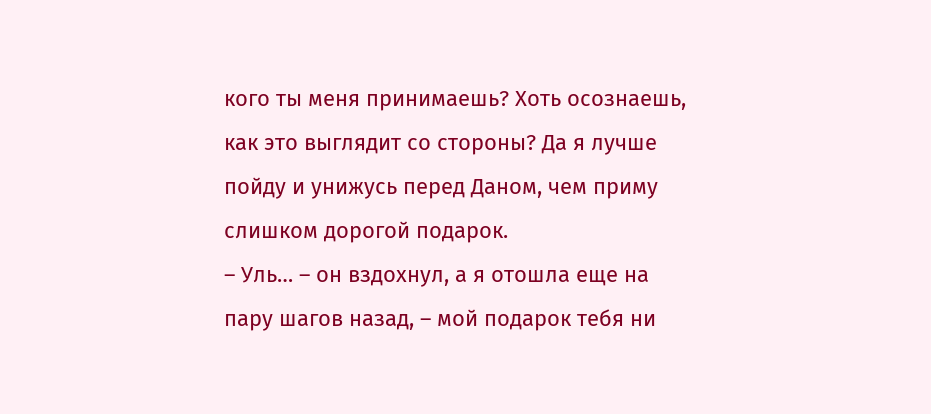кого ты меня принимаешь? Хоть осознаешь, как это выглядит со стороны? Да я лучше пойду и унижусь перед Даном, чем приму слишком дорогой подарок.
– Уль… – он вздохнул, а я отошла еще на пару шагов назад, – мой подарок тебя ни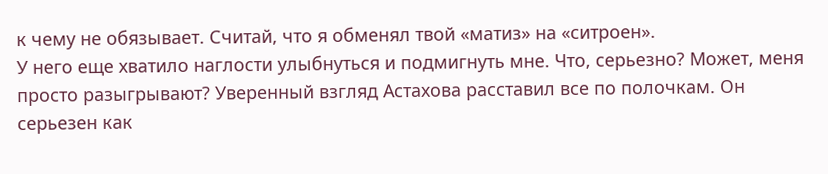к чему не обязывает. Считай, что я обменял твой «матиз» на «ситроен».
У него еще хватило наглости улыбнуться и подмигнуть мне. Что, серьезно? Может, меня просто разыгрывают? Уверенный взгляд Астахова расставил все по полочкам. Он серьезен как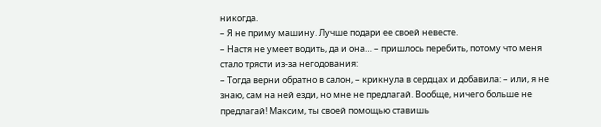никогда.
– Я не приму машину. Лучше подари ее своей невесте.
– Настя не умеет водить, да и она… – пришлось перебить, потому что меня стало трясти из-за негодования:
– Тогда верни обратно в салон, – крикнула в сердцах и добавила: – или, я не знаю, сам на ней езди, но мне не предлагай. Вообще, ничего больше не предлагай! Максим, ты своей помощью ставишь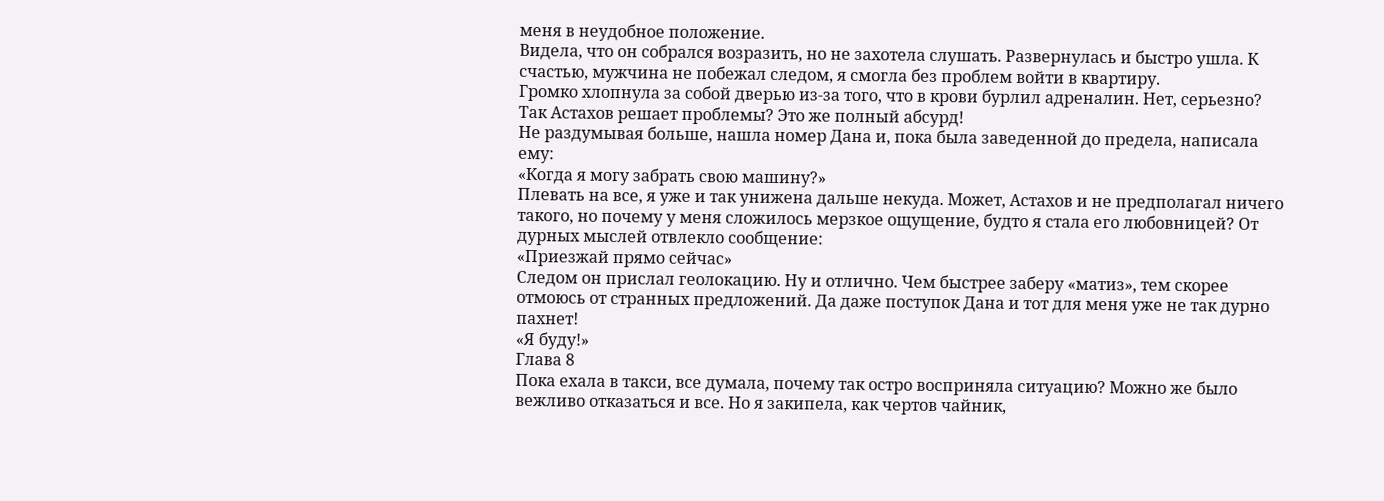меня в неудобное положение.
Видела, что он собрался возразить, но не захотела слушать. Развернулась и быстро ушла. К счастью, мужчина не побежал следом, я смогла без проблем войти в квартиру.
Громко хлопнула за собой дверью из-за того, что в крови бурлил адреналин. Нет, серьезно? Так Астахов решает проблемы? Это же полный абсурд!
Не раздумывая больше, нашла номер Дана и, пока была заведенной до предела, написала ему:
«Когда я могу забрать свою машину?»
Плевать на все, я уже и так унижена дальше некуда. Может, Астахов и не предполагал ничего такого, но почему у меня сложилось мерзкое ощущение, будто я стала его любовницей? От дурных мыслей отвлекло сообщение:
«Приезжай прямо сейчас»
Следом он прислал геолокацию. Ну и отлично. Чем быстрее заберу «матиз», тем скорее отмоюсь от странных предложений. Да даже поступок Дана и тот для меня уже не так дурно пахнет!
«Я буду!»
Глава 8
Пока ехала в такси, все думала, почему так остро восприняла ситуацию? Можно же было вежливо отказаться и все. Но я закипела, как чертов чайник,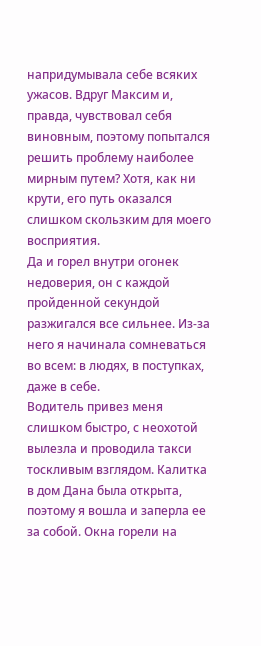напридумывала себе всяких ужасов. Вдруг Максим и, правда, чувствовал себя виновным, поэтому попытался решить проблему наиболее мирным путем? Хотя, как ни крути, его путь оказался слишком скользким для моего восприятия.
Да и горел внутри огонек недоверия, он с каждой пройденной секундой разжигался все сильнее. Из-за него я начинала сомневаться во всем: в людях, в поступках, даже в себе.
Водитель привез меня слишком быстро, с неохотой вылезла и проводила такси тоскливым взглядом. Калитка в дом Дана была открыта, поэтому я вошла и заперла ее за собой. Окна горели на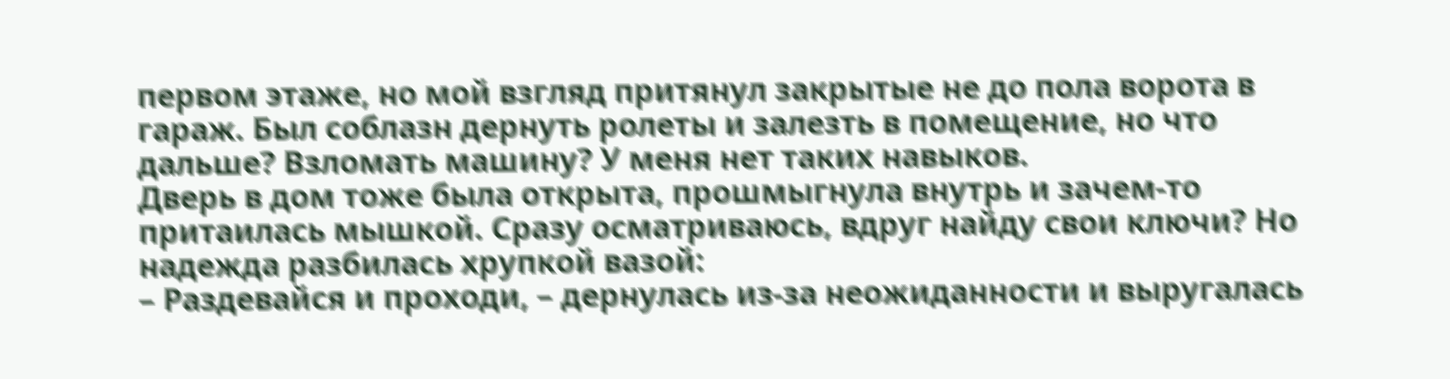первом этаже, но мой взгляд притянул закрытые не до пола ворота в гараж. Был соблазн дернуть ролеты и залезть в помещение, но что дальше? Взломать машину? У меня нет таких навыков.
Дверь в дом тоже была открыта, прошмыгнула внутрь и зачем-то притаилась мышкой. Сразу осматриваюсь, вдруг найду свои ключи? Но надежда разбилась хрупкой вазой:
– Раздевайся и проходи, – дернулась из-за неожиданности и выругалась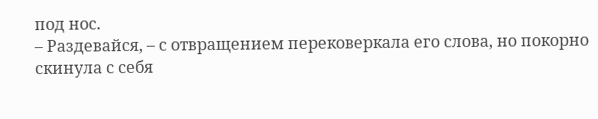под нос.
– Раздевайся, – с отвращением перековеркала его слова, но покорно скинула с себя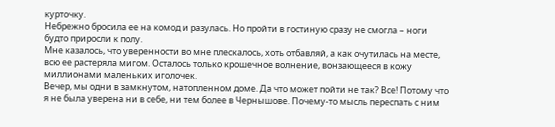курточку.
Небрежно бросила ее на комод и разулась. Но пройти в гостиную сразу не смогла – ноги будто приросли к полу.
Мне казалось, что уверенности во мне плескалось, хоть отбавляй, а как очутилась на месте, всю ее растеряла мигом. Осталось только крошечное волнение, вонзающееся в кожу миллионами маленьких иголочек.
Вечер, мы одни в замкнутом, натопленном доме. Да что может пойти не так? Все! Потому что я не была уверена ни в себе, ни тем более в Чернышове. Почему-то мысль переспать с ним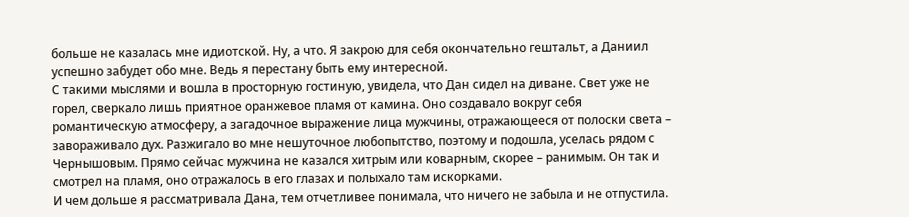больше не казалась мне идиотской. Ну, а что. Я закрою для себя окончательно гештальт, а Даниил успешно забудет обо мне. Ведь я перестану быть ему интересной.
С такими мыслями и вошла в просторную гостиную, увидела, что Дан сидел на диване. Свет уже не горел, сверкало лишь приятное оранжевое пламя от камина. Оно создавало вокруг себя романтическую атмосферу, а загадочное выражение лица мужчины, отражающееся от полоски света – завораживало дух. Разжигало во мне нешуточное любопытство, поэтому и подошла, уселась рядом с Чернышовым. Прямо сейчас мужчина не казался хитрым или коварным, скорее – ранимым. Он так и смотрел на пламя, оно отражалось в его глазах и полыхало там искорками.
И чем дольше я рассматривала Дана, тем отчетливее понимала, что ничего не забыла и не отпустила.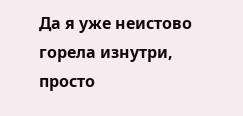Да я уже неистово горела изнутри, просто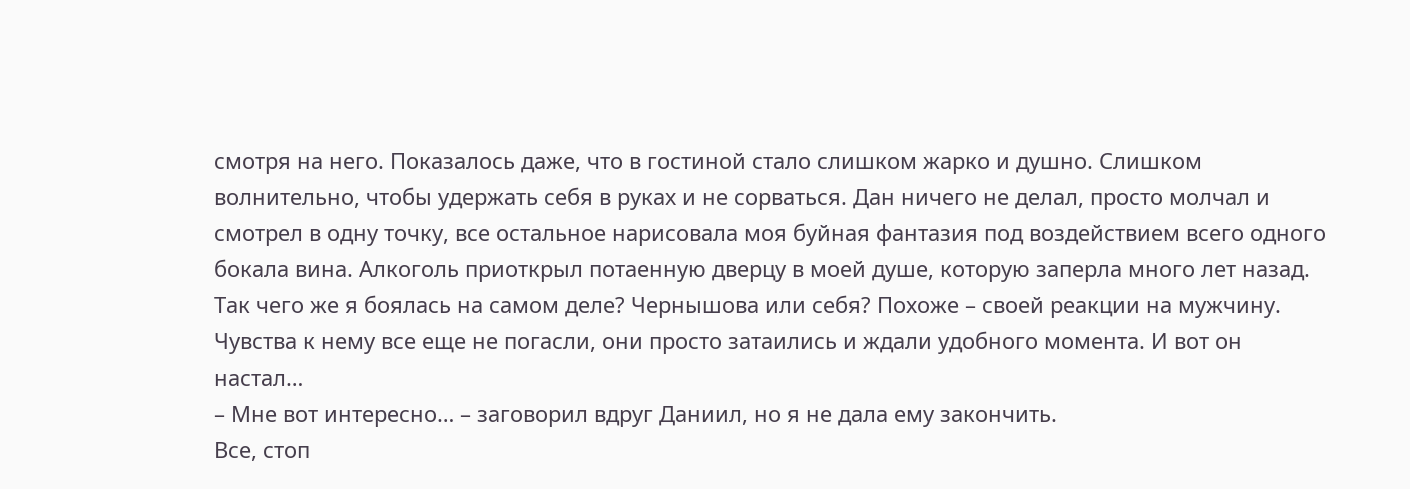смотря на него. Показалось даже, что в гостиной стало слишком жарко и душно. Слишком волнительно, чтобы удержать себя в руках и не сорваться. Дан ничего не делал, просто молчал и смотрел в одну точку, все остальное нарисовала моя буйная фантазия под воздействием всего одного бокала вина. Алкоголь приоткрыл потаенную дверцу в моей душе, которую заперла много лет назад.
Так чего же я боялась на самом деле? Чернышова или себя? Похоже – своей реакции на мужчину. Чувства к нему все еще не погасли, они просто затаились и ждали удобного момента. И вот он настал…
– Мне вот интересно… – заговорил вдруг Даниил, но я не дала ему закончить.
Все, стоп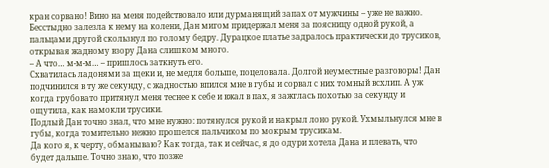кран сорвано! Вино на меня подействовало или дурманящий запах от мужчины – уже не важно.
Бесстыдно залезла к нему на колени, Дан мигом придержал меня за поясницу одной рукой, а пальцами другой скользнул по голому бедру. Дурацкое платье задралось практически до трусиков, открывая жадному взору Дана слишком много.
– А что… м-м-м… – пришлось заткнуть его.
Схватилась ладонями за щеки и, не медля больше, поцеловала. Долгой неуместные разговоры! Дан подчинился в ту же секунду, с жадностью впился мне в губы и сорвал с них томный всхлип. А уж когда грубовато притянул меня теснее к себе и вжал в пах, я зажглась похотью за секунду и ощутила, как намокли трусики.
Подлый Дан точно знал, что мне нужно: потянулся рукой и накрыл лоно рукой. Ухмыльнулся мне в губы, когда томительно нежно прошелся пальчиком по мокрым трусикам.
Да кого я, к черту, обманываю? Как тогда, так и сейчас, я до одури хотела Дана и плевать, что будет дальше. Точно знаю, что позже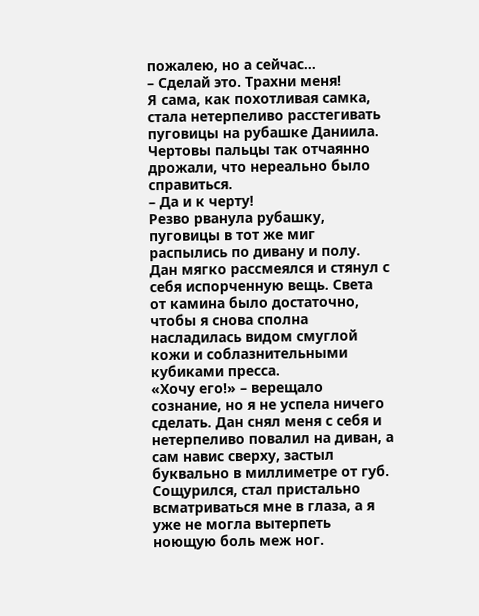пожалею, но а сейчас…
– Сделай это. Трахни меня!
Я сама, как похотливая самка, стала нетерпеливо расстегивать пуговицы на рубашке Даниила. Чертовы пальцы так отчаянно дрожали, что нереально было справиться.
– Да и к черту!
Резво рванула рубашку, пуговицы в тот же миг распылись по дивану и полу. Дан мягко рассмеялся и стянул с себя испорченную вещь. Света от камина было достаточно, чтобы я снова сполна насладилась видом смуглой кожи и соблазнительными кубиками пресса.
«Хочу его!» – верещало сознание, но я не успела ничего сделать. Дан снял меня с себя и нетерпеливо повалил на диван, а сам навис сверху, застыл буквально в миллиметре от губ. Сощурился, стал пристально всматриваться мне в глаза, а я уже не могла вытерпеть ноющую боль меж ног.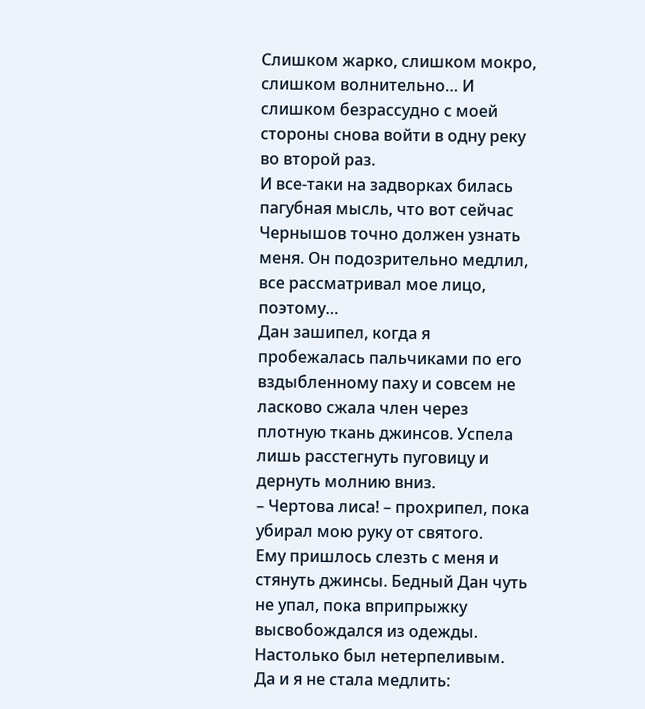Слишком жарко, слишком мокро, слишком волнительно… И слишком безрассудно с моей стороны снова войти в одну реку во второй раз.
И все-таки на задворках билась пагубная мысль, что вот сейчас Чернышов точно должен узнать меня. Он подозрительно медлил, все рассматривал мое лицо, поэтому…
Дан зашипел, когда я пробежалась пальчиками по его вздыбленному паху и совсем не ласково сжала член через плотную ткань джинсов. Успела лишь расстегнуть пуговицу и дернуть молнию вниз.
– Чертова лиса! – прохрипел, пока убирал мою руку от святого.
Ему пришлось слезть с меня и стянуть джинсы. Бедный Дан чуть не упал, пока вприпрыжку высвобождался из одежды. Настолько был нетерпеливым.
Да и я не стала медлить: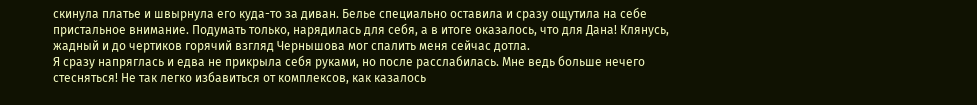скинула платье и швырнула его куда-то за диван. Белье специально оставила и сразу ощутила на себе пристальное внимание. Подумать только, нарядилась для себя, а в итоге оказалось, что для Дана! Клянусь, жадный и до чертиков горячий взгляд Чернышова мог спалить меня сейчас дотла.
Я сразу напряглась и едва не прикрыла себя руками, но после расслабилась. Мне ведь больше нечего стесняться! Не так легко избавиться от комплексов, как казалось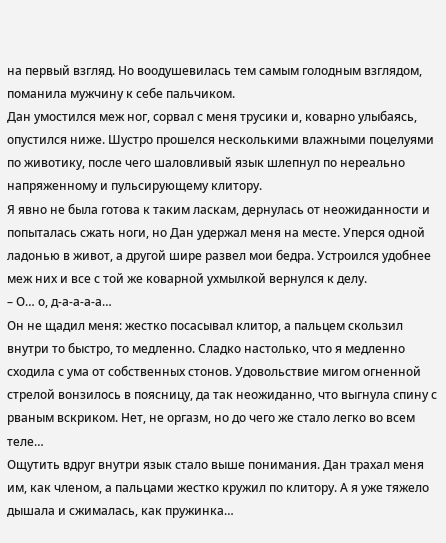на первый взгляд. Но воодушевилась тем самым голодным взглядом, поманила мужчину к себе пальчиком.
Дан умостился меж ног, сорвал с меня трусики и, коварно улыбаясь, опустился ниже. Шустро прошелся несколькими влажными поцелуями по животику, после чего шаловливый язык шлепнул по нереально напряженному и пульсирующему клитору.
Я явно не была готова к таким ласкам, дернулась от неожиданности и попыталась сжать ноги, но Дан удержал меня на месте. Уперся одной ладонью в живот, а другой шире развел мои бедра. Устроился удобнее меж них и все с той же коварной ухмылкой вернулся к делу.
– О… о, д-а-а-а-а…
Он не щадил меня: жестко посасывал клитор, а пальцем скользил внутри то быстро, то медленно. Сладко настолько, что я медленно сходила с ума от собственных стонов. Удовольствие мигом огненной стрелой вонзилось в поясницу, да так неожиданно, что выгнула спину с рваным вскриком. Нет, не оргазм, но до чего же стало легко во всем теле…
Ощутить вдруг внутри язык стало выше понимания. Дан трахал меня им, как членом, а пальцами жестко кружил по клитору. А я уже тяжело дышала и сжималась, как пружинка…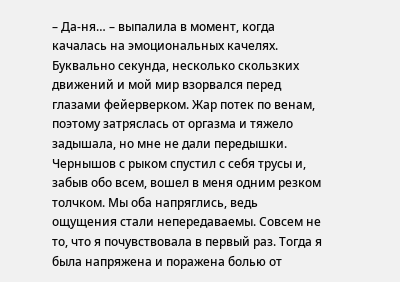– Да-ня… – выпалила в момент, когда качалась на эмоциональных качелях.
Буквально секунда, несколько скользких движений и мой мир взорвался перед глазами фейерверком. Жар потек по венам, поэтому затряслась от оргазма и тяжело задышала, но мне не дали передышки.
Чернышов с рыком спустил с себя трусы и, забыв обо всем, вошел в меня одним резком толчком. Мы оба напряглись, ведь ощущения стали непередаваемы. Совсем не то, что я почувствовала в первый раз. Тогда я была напряжена и поражена болью от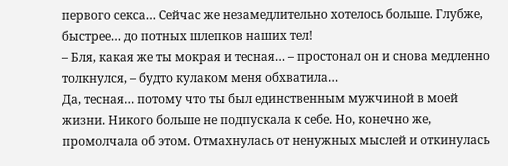первого секса… Сейчас же незамедлительно хотелось больше. Глубже, быстрее… до потных шлепков наших тел!
– Бля, какая же ты мокрая и тесная… – простонал он и снова медленно толкнулся, – будто кулаком меня обхватила…
Да, тесная… потому что ты был единственным мужчиной в моей жизни. Никого больше не подпускала к себе. Но, конечно же, промолчала об этом. Отмахнулась от ненужных мыслей и откинулась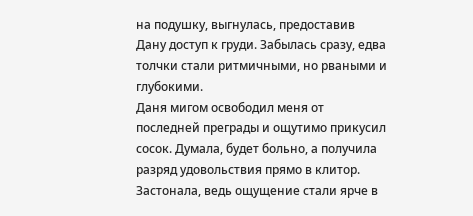на подушку, выгнулась, предоставив Дану доступ к груди. Забылась сразу, едва толчки стали ритмичными, но рваными и глубокими.
Даня мигом освободил меня от последней преграды и ощутимо прикусил сосок. Думала, будет больно, а получила разряд удовольствия прямо в клитор. Застонала, ведь ощущение стали ярче в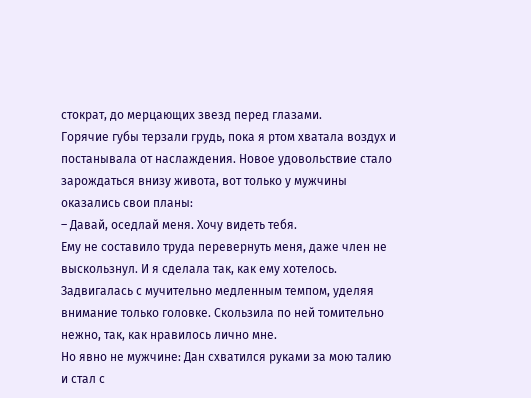стократ, до мерцающих звезд перед глазами.
Горячие губы терзали грудь, пока я ртом хватала воздух и постанывала от наслаждения. Новое удовольствие стало зарождаться внизу живота, вот только у мужчины оказались свои планы:
– Давай, оседлай меня. Хочу видеть тебя.
Ему не составило труда перевернуть меня, даже член не выскользнул. И я сделала так, как ему хотелось. Задвигалась с мучительно медленным темпом, уделяя внимание только головке. Скользила по ней томительно нежно, так, как нравилось лично мне.
Но явно не мужчине: Дан схватился руками за мою талию и стал с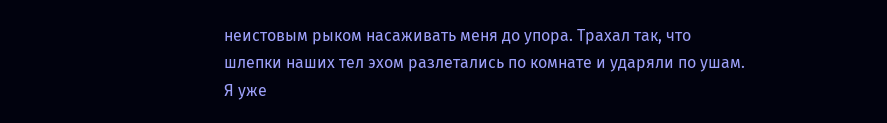неистовым рыком насаживать меня до упора. Трахал так, что шлепки наших тел эхом разлетались по комнате и ударяли по ушам.
Я уже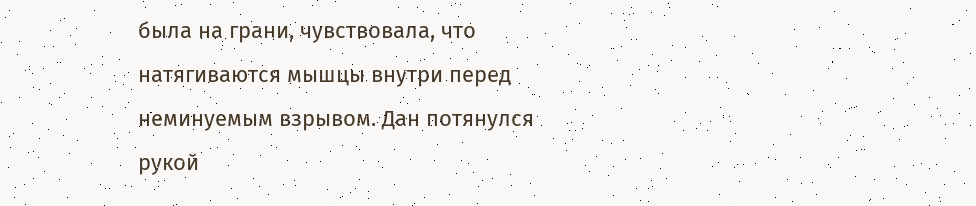была на грани, чувствовала, что натягиваются мышцы внутри перед неминуемым взрывом. Дан потянулся рукой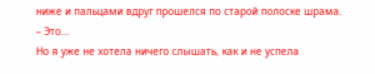ниже и пальцами вдруг прошелся по старой полоске шрама.
– Это…
Но я уже не хотела ничего слышать, как и не успела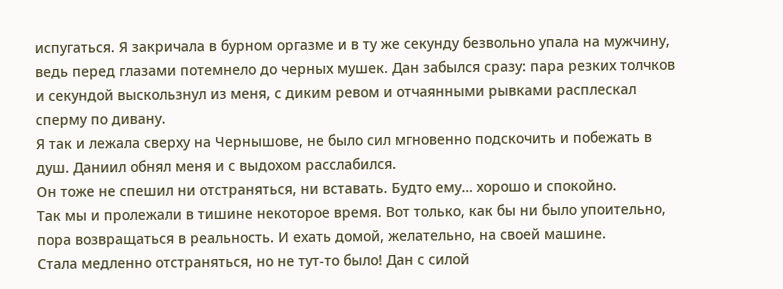испугаться. Я закричала в бурном оргазме и в ту же секунду безвольно упала на мужчину, ведь перед глазами потемнело до черных мушек. Дан забылся сразу: пара резких толчков и секундой выскользнул из меня, с диким ревом и отчаянными рывками расплескал сперму по дивану.
Я так и лежала сверху на Чернышове, не было сил мгновенно подскочить и побежать в душ. Даниил обнял меня и с выдохом расслабился.
Он тоже не спешил ни отстраняться, ни вставать. Будто ему… хорошо и спокойно.
Так мы и пролежали в тишине некоторое время. Вот только, как бы ни было упоительно, пора возвращаться в реальность. И ехать домой, желательно, на своей машине.
Стала медленно отстраняться, но не тут-то было! Дан с силой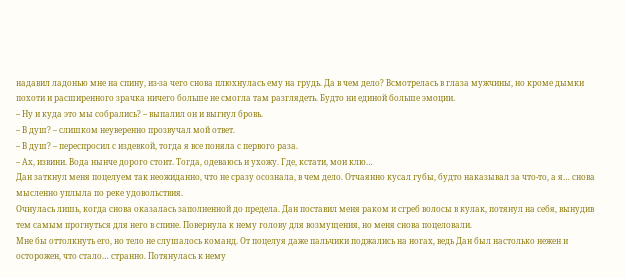надавил ладонью мне на спину, из-за чего снова плюхнулась ему на грудь. Да в чем дело? Всмотрелась в глаза мужчины, но кроме дымки похоти и расширенного зрачка ничего больше не смогла там разглядеть. Будто ни единой больше эмоции.
– Ну и куда это мы собрались? – выпалил он и выгнул бровь.
– В душ? – слишком неуверенно прозвучал мой ответ.
– В душ? – переспросил с издевкой, тогда я все поняла с первого раза.
– Ах, извини. Вода нынче дорого стоит. Тогда, одеваюсь и ухожу. Где, кстати, мои клю…
Дан заткнул меня поцелуем так неожиданно, что не сразу осознала, в чем дело. Отчаянно кусал губы, будто наказывал за что-то, а я… снова мысленно уплыла по реке удовольствия.
Очнулась лишь, когда снова оказалась заполненной до предела. Дан поставил меня раком и сгреб волосы в кулак, потянул на себя, вынудив тем самым прогнуться для него в спине. Повернула к нему голову для возмущения, но меня снова поцеловали.
Мне бы оттолкнуть его, но тело не слушалось команд. От поцелуя даже пальчики поджались на ногах, ведь Дан был настолько нежен и осторожен, что стало… странно. Потянулась к нему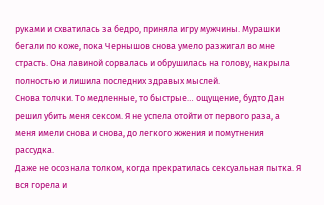руками и схватилась за бедро, приняла игру мужчины. Мурашки бегали по коже, пока Чернышов снова умело разжигал во мне страсть. Она лавиной сорвалась и обрушилась на голову, накрыла полностью и лишила последних здравых мыслей.
Снова толчки. То медленные, то быстрые… ощущение, будто Дан решил убить меня сексом. Я не успела отойти от первого раза, а меня имели снова и снова, до легкого жжения и помутнения рассудка.
Даже не осознала толком, когда прекратилась сексуальная пытка. Я вся горела и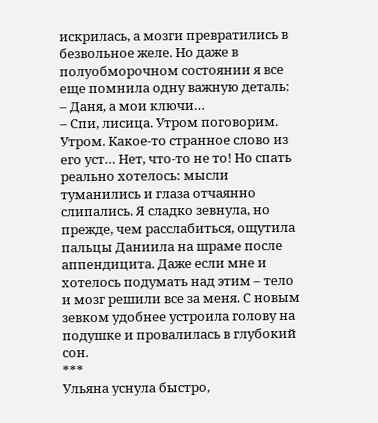искрилась, а мозги превратились в безвольное желе. Но даже в полуобморочном состоянии я все еще помнила одну важную деталь:
– Даня, а мои ключи…
– Спи, лисица. Утром поговорим.
Утром. Какое-то странное слово из его уст… Нет, что-то не то! Но спать реально хотелось: мысли туманились и глаза отчаянно слипались. Я сладко зевнула, но прежде, чем расслабиться, ощутила пальцы Даниила на шраме после аппендицита. Даже если мне и хотелось подумать над этим – тело и мозг решили все за меня. С новым зевком удобнее устроила голову на подушке и провалилась в глубокий сон.
***
Ульяна уснула быстро,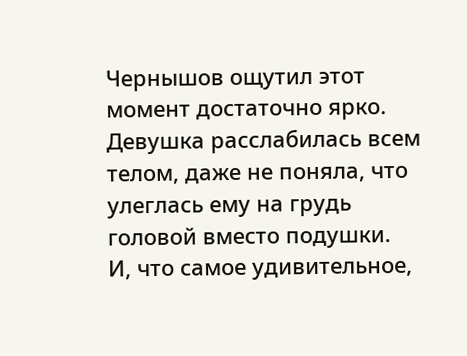Чернышов ощутил этот момент достаточно ярко. Девушка расслабилась всем телом, даже не поняла, что улеглась ему на грудь головой вместо подушки.
И, что самое удивительное,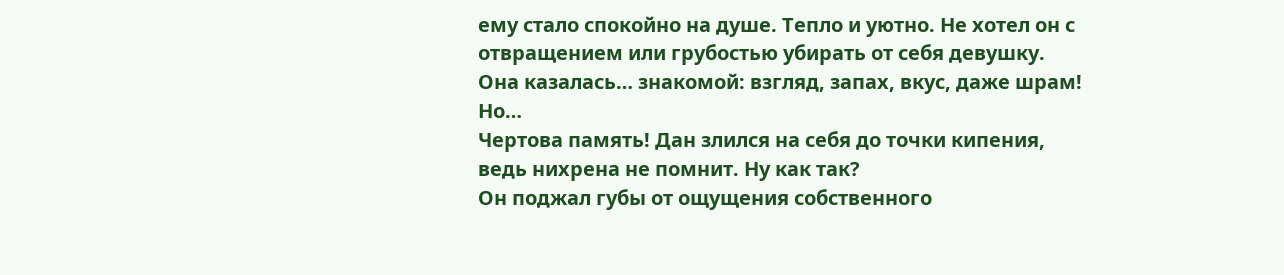ему стало спокойно на душе. Тепло и уютно. Не хотел он с отвращением или грубостью убирать от себя девушку. Она казалась… знакомой: взгляд, запах, вкус, даже шрам! Но…
Чертова память! Дан злился на себя до точки кипения, ведь нихрена не помнит. Ну как так?
Он поджал губы от ощущения собственного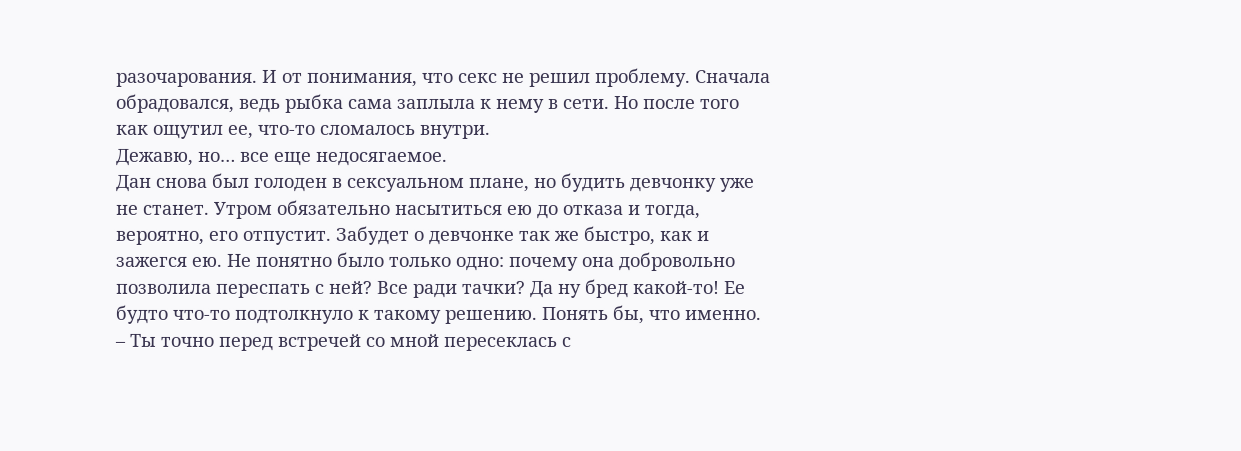разочарования. И от понимания, что секс не решил проблему. Сначала обрадовался, ведь рыбка сама заплыла к нему в сети. Но после того как ощутил ее, что-то сломалось внутри.
Дежавю, но… все еще недосягаемое.
Дан снова был голоден в сексуальном плане, но будить девчонку уже не станет. Утром обязательно насытиться ею до отказа и тогда, вероятно, его отпустит. Забудет о девчонке так же быстро, как и зажегся ею. Не понятно было только одно: почему она добровольно позволила переспать с ней? Все ради тачки? Да ну бред какой-то! Ее будто что-то подтолкнуло к такому решению. Понять бы, что именно.
– Ты точно перед встречей со мной пересеклась с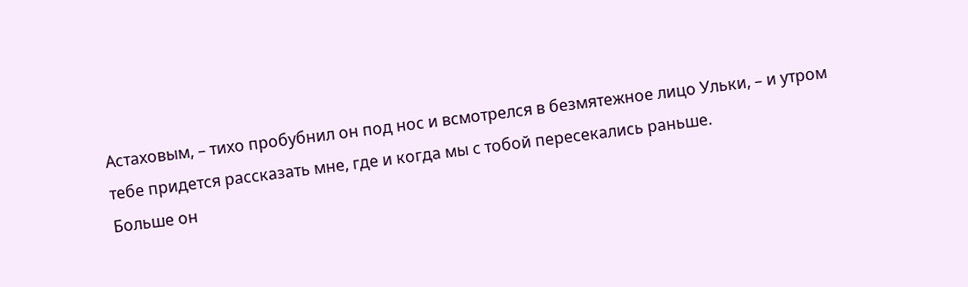Астаховым, – тихо пробубнил он под нос и всмотрелся в безмятежное лицо Ульки, – и утром тебе придется рассказать мне, где и когда мы с тобой пересекались раньше.
Больше он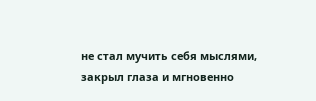не стал мучить себя мыслями, закрыл глаза и мгновенно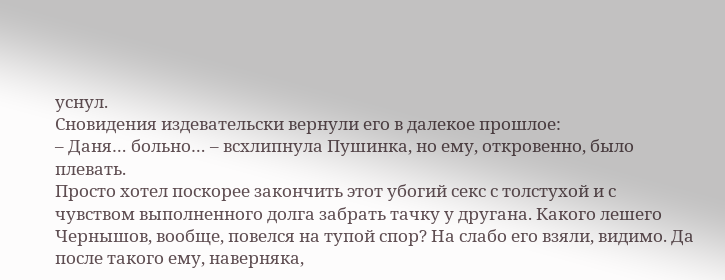уснул.
Сновидения издевательски вернули его в далекое прошлое:
– Даня… больно… – всхлипнула Пушинка, но ему, откровенно, было плевать.
Просто хотел поскорее закончить этот убогий секс с толстухой и с чувством выполненного долга забрать тачку у другана. Какого лешего Чернышов, вообще, повелся на тупой спор? На слабо его взяли, видимо. Да после такого ему, наверняка,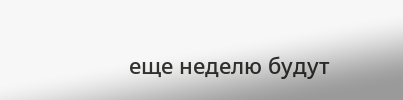еще неделю будут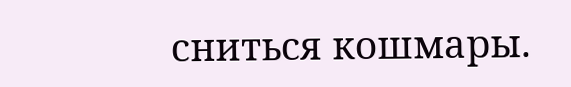сниться кошмары.